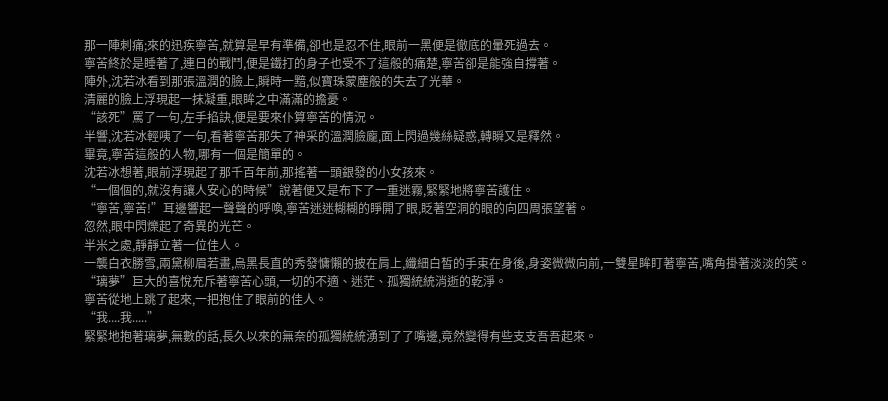那一陣刺痛;來的迅疾寧苦,就算是早有準備,卻也是忍不住,眼前一黑便是徹底的暈死過去。
寧苦終於是睡著了,連日的戰鬥,便是鐵打的身子也受不了這般的痛楚,寧苦卻是能強自撐著。
陣外,沈若冰看到那張溫潤的臉上,瞬時一黯,似寶珠蒙塵般的失去了光華。
清麗的臉上浮現起一抹凝重,眼眸之中滿滿的擔憂。
“該死”罵了一句,左手掐訣,便是要來仆算寧苦的情況。
半響,沈若冰輕咦了一句,看著寧苦那失了神采的溫潤臉龐,面上閃過幾絲疑惑,轉瞬又是釋然。
畢竟,寧苦這般的人物,哪有一個是簡單的。
沈若冰想著,眼前浮現起了那千百年前,那搖著一頭銀發的小女孩來。
“一個個的,就沒有讓人安心的時候”說著便又是布下了一重迷霧,緊緊地將寧苦護住。
“寧苦,寧苦!”耳邊響起一聲聲的呼喚,寧苦迷迷糊糊的睜開了眼,眨著空洞的眼的向四周張望著。
忽然,眼中閃爍起了奇異的光芒。
半米之處,靜靜立著一位佳人。
一襲白衣勝雪,兩黛柳眉若畫,烏黑長直的秀發慵懶的披在肩上,纖細白皙的手束在身後,身姿微微向前,一雙星眸盯著寧苦,嘴角掛著淡淡的笑。
“璃夢”巨大的喜悅充斥著寧苦心頭,一切的不適、迷茫、孤獨統統消逝的乾淨。
寧苦從地上跳了起來,一把抱住了眼前的佳人。
“我....我.....”
緊緊地抱著璃夢,無數的話,長久以來的無奈的孤獨統統湧到了了嘴邊,竟然變得有些支支吾吾起來。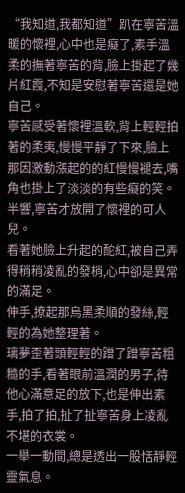“我知道,我都知道”趴在寧苦溫暖的懷裡,心中也是癡了,素手溫柔的撫著寧苦的背,臉上掛起了幾片紅霞,不知是安慰著寧苦還是她自己。
寧苦感受著懷裡溫軟,背上輕輕拍著的柔夷,慢慢平靜了下來,臉上那因激動漲起的的紅慢慢褪去,嘴角也掛上了淡淡的有些癡的笑。
半響,寧苦才放開了懷裡的可人兒。
看著她臉上升起的酡紅,被自己弄得稍稍凌亂的發梢,心中卻是異常的滿足。
伸手,撩起那烏黑柔順的發絲,輕輕的為她整理著。
璃夢歪著頭輕輕的蹭了蹭寧苦粗糙的手,看著眼前溫潤的男子,待他心滿意足的放下,也是伸出素手,拍了拍,扯了扯寧苦身上凌亂不堪的衣裳。
一舉一動間,總是透出一股恬靜輕靈氣息。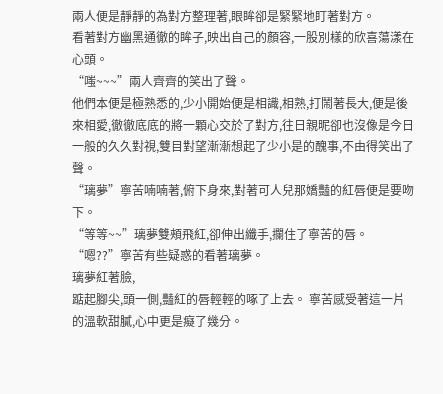兩人便是靜靜的為對方整理著,眼眸卻是緊緊地盯著對方。
看著對方幽黑通徹的眸子,映出自己的顏容,一股別樣的欣喜蕩漾在心頭。
“嗤~~~”兩人齊齊的笑出了聲。
他們本便是極熟悉的,少小開始便是相識,相熟,打鬧著長大,便是後來相愛,徹徹底底的將一顆心交於了對方,往日親昵卻也沒像是今日一般的久久對視,雙目對望漸漸想起了少小是的醜事,不由得笑出了聲。
“璃夢”寧苦喃喃著,俯下身來,對著可人兒那嬌豔的紅唇便是要吻下。
“等等~~”璃夢雙頰飛紅,卻伸出纖手,攔住了寧苦的唇。
“嗯??”寧苦有些疑惑的看著璃夢。
璃夢紅著臉,
踮起腳尖,頭一側,豔紅的唇輕輕的啄了上去。 寧苦感受著這一片的溫軟甜膩,心中更是癡了幾分。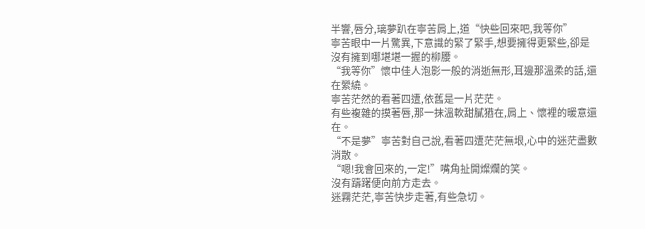半響,唇分,璃夢趴在寧苦肩上,道“快些回來吧,我等你”
寧苦眼中一片驚異,下意識的緊了緊手,想要擁得更緊些,卻是沒有擁到哪堪堪一握的柳腰。
“我等你”懷中佳人泡影一般的消逝無形,耳邊那溫柔的話,還在縈繞。
寧苦茫然的看著四遭,依舊是一片茫茫。
有些複雜的摸著唇,那一抹溫軟甜膩猶在,肩上、懷裡的暖意還在。
“不是夢”寧苦對自己說,看著四遭茫茫無垠,心中的迷茫盡數消散。
“嗯!我會回來的,一定!”嘴角扯開燦爛的笑。
沒有躊躇便向前方走去。
迷霧茫茫,寧苦快步走著,有些急切。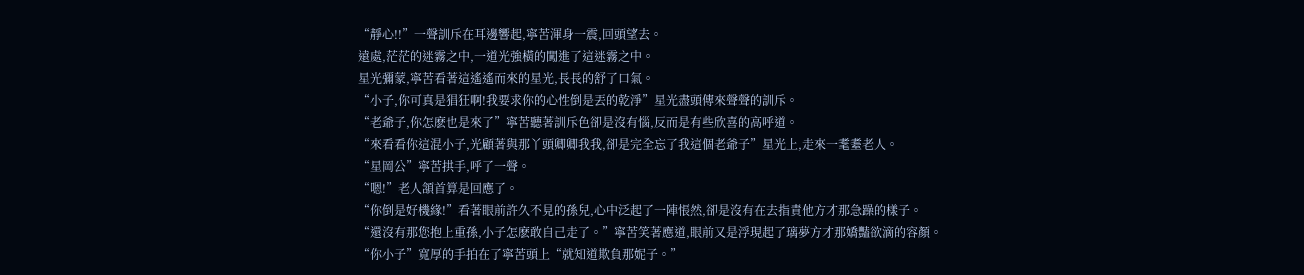“靜心!!”一聲訓斥在耳邊響起,寧苦渾身一震,回頭望去。
遠處,茫茫的迷霧之中,一道光強橫的闖進了這迷霧之中。
星光彌蒙,寧苦看著這遙遙而來的星光,長長的舒了口氣。
“小子,你可真是猖狂啊!我要求你的心性倒是丟的乾淨”星光盡頭傳來聲聲的訓斥。
“老爺子,你怎麽也是來了”寧苦聽著訓斥色卻是沒有惱,反而是有些欣喜的高呼道。
“來看看你這混小子,光顧著與那丫頭卿卿我我,卻是完全忘了我這個老爺子”星光上,走來一耄耋老人。
“星岡公”寧苦拱手,呼了一聲。
“嗯!”老人頷首算是回應了。
“你倒是好機緣!”看著眼前許久不見的孫兒,心中泛起了一陣悵然,卻是沒有在去指責他方才那急躁的樣子。
“還沒有那您抱上重孫,小子怎麽敢自己走了。”寧苦笑著應道,眼前又是浮現起了璃夢方才那嬌豔欲滴的容顏。
“你小子”寬厚的手拍在了寧苦頭上“就知道欺負那妮子。”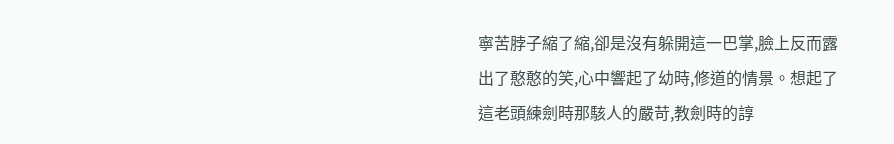寧苦脖子縮了縮,卻是沒有躲開這一巴掌,臉上反而露出了憨憨的笑,心中響起了幼時,修道的情景。想起了這老頭練劍時那駭人的嚴苛,教劍時的諄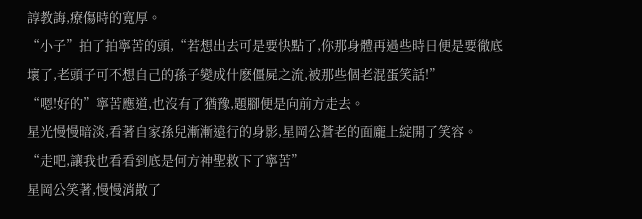諄教誨,療傷時的寬厚。
“小子”拍了拍寧苦的頭,“若想出去可是要快點了,你那身體再過些時日便是要徹底壞了,老頭子可不想自己的孫子變成什麽僵屍之流,被那些個老混蛋笑話!”
“嗯!好的”寧苦應道,也沒有了猶豫,題腳便是向前方走去。
星光慢慢暗淡,看著自家孫兒漸漸遠行的身影,星岡公蒼老的面龐上綻開了笑容。
“走吧,讓我也看看到底是何方神聖救下了寧苦”
星岡公笑著,慢慢消散了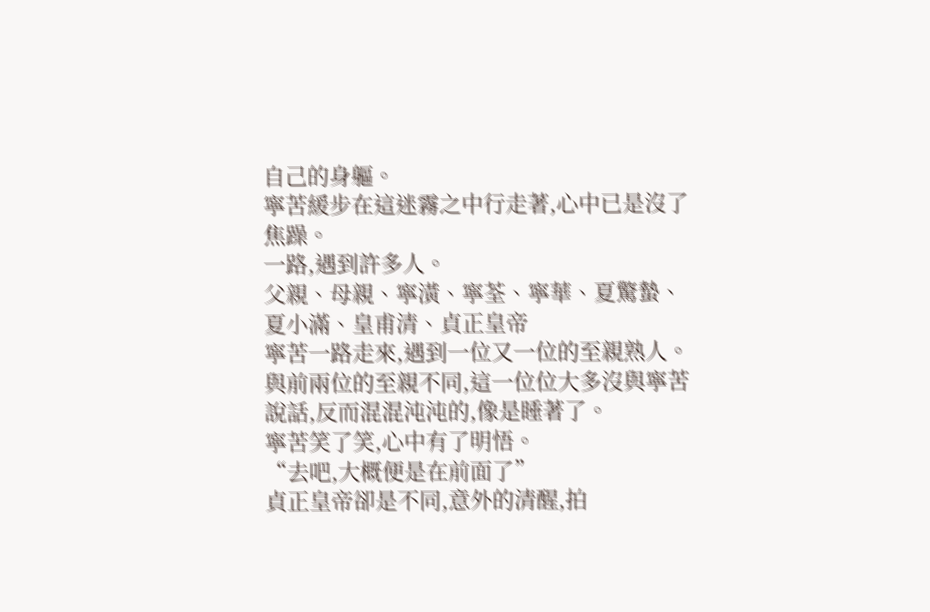自己的身軀。
寧苦緩步在這迷霧之中行走著,心中已是沒了焦躁。
一路,遇到許多人。
父親、母親、寧潢、寧荃、寧華、夏驚蟄、夏小滿、皇甫清、貞正皇帝
寧苦一路走來,遇到一位又一位的至親熟人。
與前兩位的至親不同,這一位位大多沒與寧苦說話,反而混混沌沌的,像是睡著了。
寧苦笑了笑,心中有了明悟。
“去吧,大概便是在前面了”
貞正皇帝卻是不同,意外的清醒,拍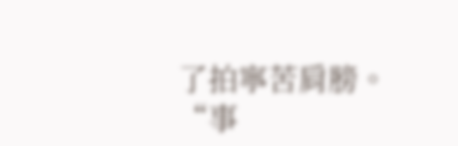了拍寧苦肩膀。
“事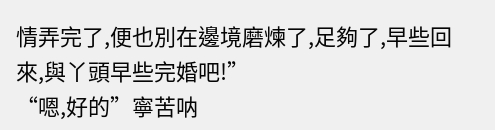情弄完了,便也別在邊境磨煉了,足夠了,早些回來,與丫頭早些完婚吧!”
“嗯,好的”寧苦呐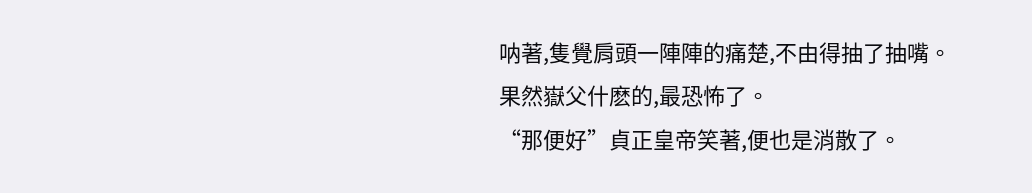呐著,隻覺肩頭一陣陣的痛楚,不由得抽了抽嘴。
果然嶽父什麽的,最恐怖了。
“那便好”貞正皇帝笑著,便也是消散了。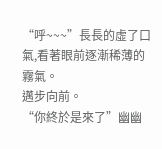“呼~~~”長長的虛了口氣,看著眼前逐漸稀薄的霧氣。
邁步向前。
“你終於是來了”幽幽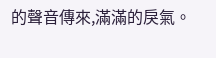的聲音傳來,滿滿的戾氣。